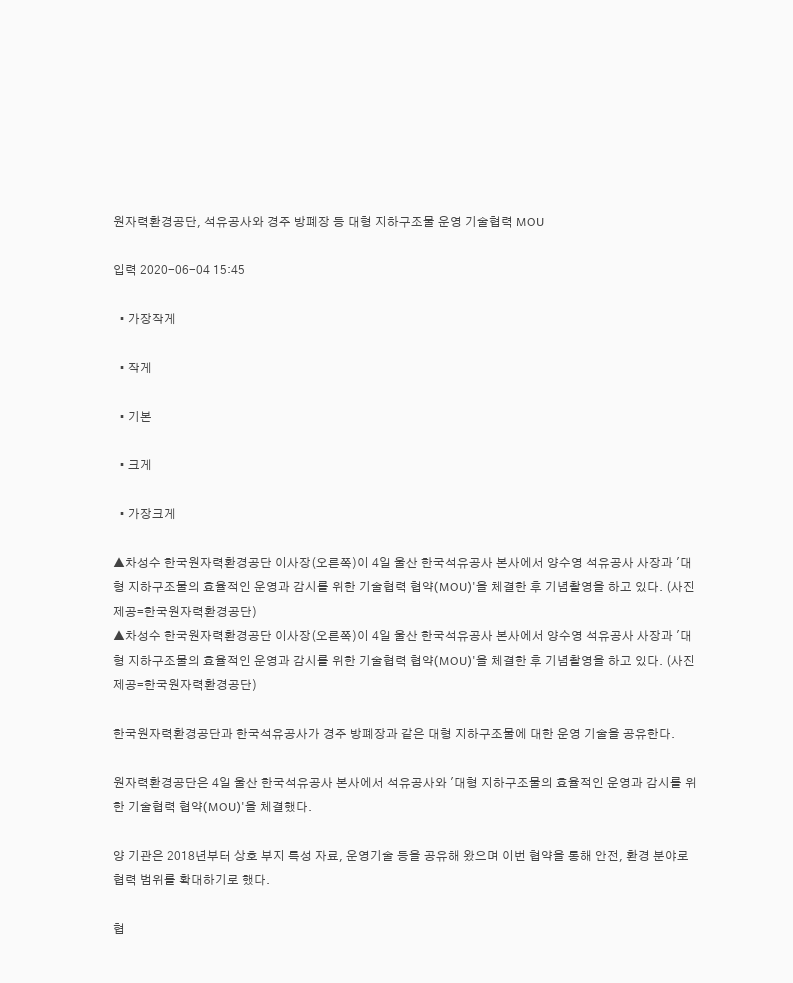원자력환경공단, 석유공사와 경주 방폐장 등 대형 지하구조물 운영 기술협력 MOU

입력 2020-06-04 15:45

  • 가장작게

  • 작게

  • 기본

  • 크게

  • 가장크게

▲차성수 한국원자력환경공단 이사장(오른쪽)이 4일 울산 한국석유공사 본사에서 양수영 석유공사 사장과 '대형 지하구조물의 효율적인 운영과 감시를 위한 기술협력 협약(MOU)'을 체결한 후 기념촬영을 하고 있다. (사진제공=한국원자력환경공단)
▲차성수 한국원자력환경공단 이사장(오른쪽)이 4일 울산 한국석유공사 본사에서 양수영 석유공사 사장과 '대형 지하구조물의 효율적인 운영과 감시를 위한 기술협력 협약(MOU)'을 체결한 후 기념촬영을 하고 있다. (사진제공=한국원자력환경공단)

한국원자력환경공단과 한국석유공사가 경주 방폐장과 같은 대형 지하구조물에 대한 운영 기술을 공유한다.

원자력환경공단은 4일 울산 한국석유공사 본사에서 석유공사와 '대형 지하구조물의 효율적인 운영과 감시를 위한 기술협력 협약(MOU)'을 체결했다.

양 기관은 2018년부터 상호 부지 특성 자료, 운영기술 등을 공유해 왔으며 이번 협약을 통해 안전, 환경 분야로 협력 범위를 확대하기로 했다.

협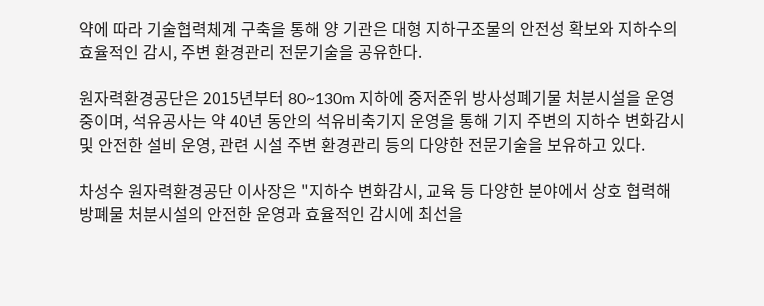약에 따라 기술협력체계 구축을 통해 양 기관은 대형 지하구조물의 안전성 확보와 지하수의 효율적인 감시, 주변 환경관리 전문기술을 공유한다.

원자력환경공단은 2015년부터 80~130m 지하에 중저준위 방사성폐기물 처분시설을 운영 중이며, 석유공사는 약 40년 동안의 석유비축기지 운영을 통해 기지 주변의 지하수 변화감시 및 안전한 설비 운영, 관련 시설 주변 환경관리 등의 다양한 전문기술을 보유하고 있다.

차성수 원자력환경공단 이사장은 "지하수 변화감시, 교육 등 다양한 분야에서 상호 협력해 방폐물 처분시설의 안전한 운영과 효율적인 감시에 최선을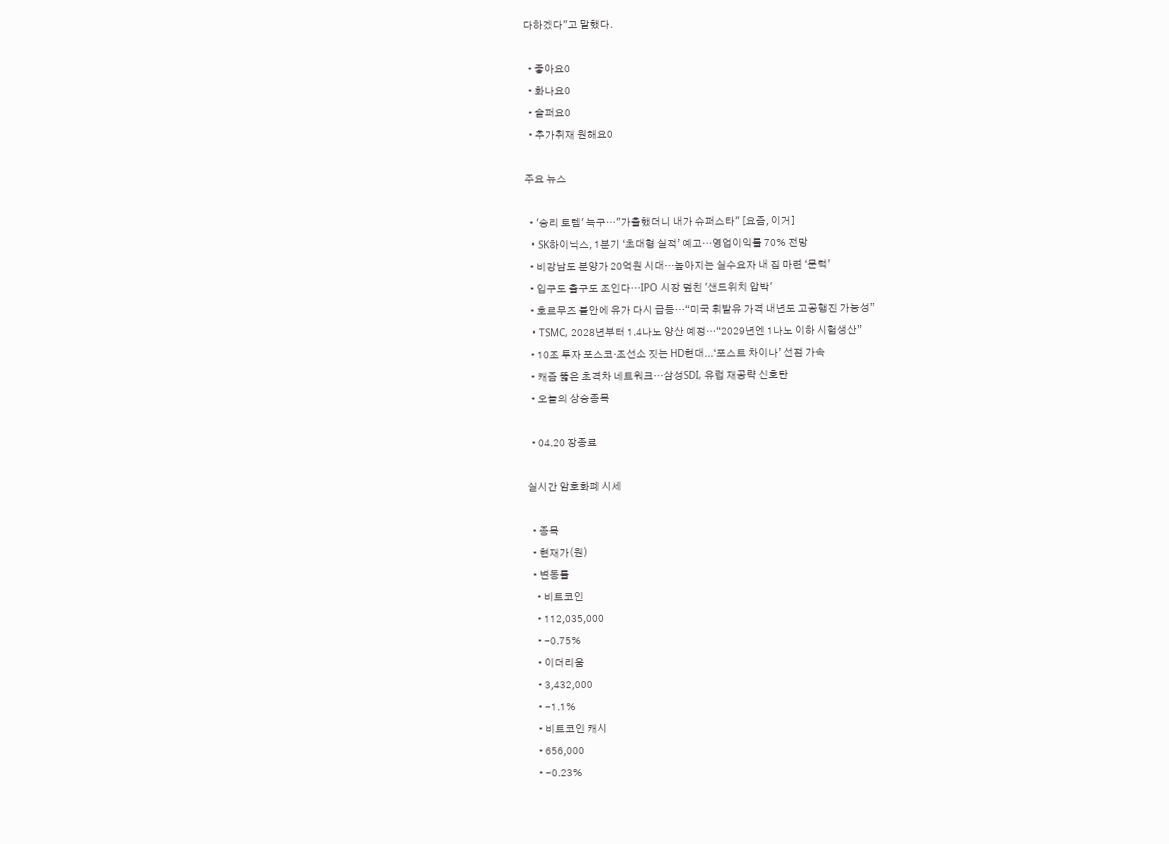다하겠다"고 말했다.

  • 좋아요0
  • 화나요0
  • 슬퍼요0
  • 추가취재 원해요0

주요 뉴스

  • '승리 토템' 늑구…"가출했더니 내가 슈퍼스타" [요즘, 이거]
  • SK하이닉스, 1분기 ‘초대형 실적’ 예고…영업이익률 70% 전망
  • 비강남도 분양가 20억원 시대…높아지는 실수요자 내 집 마련 ‘문턱’
  • 입구도 출구도 조인다…IPO 시장 덮친 '샌드위치 압박'
  • 호르무즈 불안에 유가 다시 급등…“미국 휘발유 가격 내년도 고공행진 가능성”
  • TSMC, 2028년부터 1.4나노 양산 예정…“2029년엔 1나노 이하 시험생산”
  • 10조 투자 포스코·조선소 짓는 HD현대...‘포스트 차이나’ 선점 가속
  • 캐즘 뚫은 초격차 네트워크…삼성SDI, 유럽 재공략 신호탄
  • 오늘의 상승종목

  • 04.20 장종료

실시간 암호화폐 시세

  • 종목
  • 현재가(원)
  • 변동률
    • 비트코인
    • 112,035,000
    • -0.75%
    • 이더리움
    • 3,432,000
    • -1.1%
    • 비트코인 캐시
    • 656,000
    • -0.23%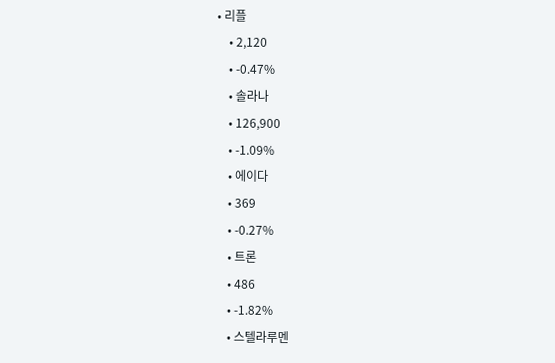• 리플
    • 2,120
    • -0.47%
    • 솔라나
    • 126,900
    • -1.09%
    • 에이다
    • 369
    • -0.27%
    • 트론
    • 486
    • -1.82%
    • 스텔라루멘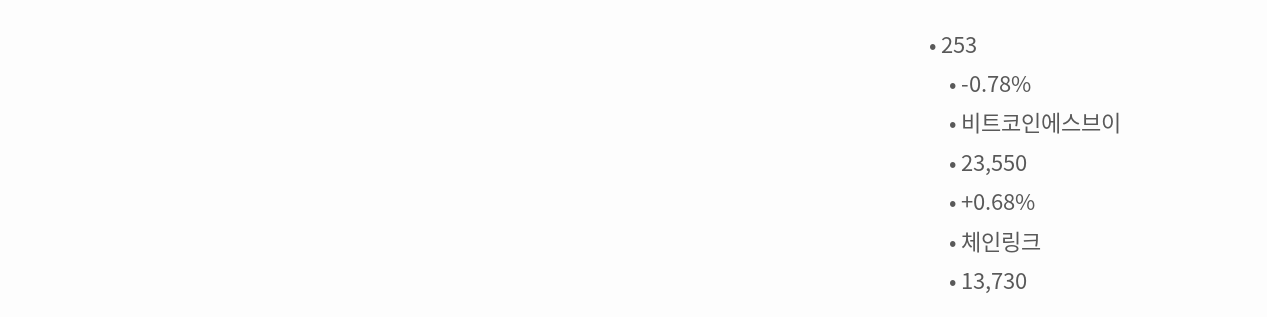• 253
    • -0.78%
    • 비트코인에스브이
    • 23,550
    • +0.68%
    • 체인링크
    • 13,730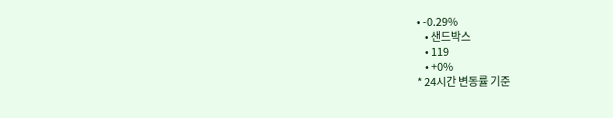• -0.29%
    • 샌드박스
    • 119
    • +0%
* 24시간 변동률 기준